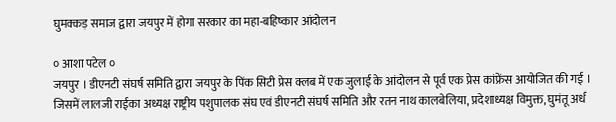घुमक्कड़ समाज द्वारा जयपुर में होगा सरकार का महा-बहिष्कार आंदोलन

० आशा पटेल ०
जयपुर । डीएनटी संघर्ष समिति द्वारा जयपुर के पिंक सिटी प्रेस क्लब में एक जुलाई के आंदोलन से पूर्व एक प्रेस कांफ्रेंस आयोजित की गई । जिसमें लालजी राईका अध्यक्ष राष्ट्रीय पशुपालक संघ एवं डीएनटी संघर्ष समिति और रतन नाथ कालबेलिया, प्रदेशाध्यक्ष विमुक्त, घुमंतू अर्ध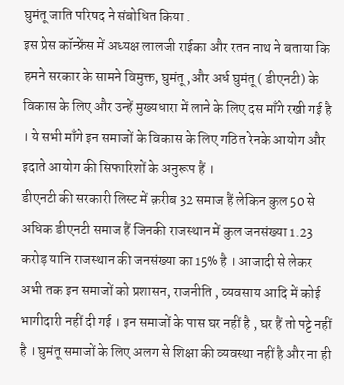घुमंतू जाति परिषद ने संबोधित किया .
इस प्रेस कॉन्फ्रेंस में अध्यक्ष लालजी राईका और रतन नाथ ने बताया कि हमने सरकार के सामने विमुक्त, घुमंतू ,और अर्ध घुमंतू ( डीएनटी) के विकास के लिए और उन्हें मुख्यधारा में लाने के लिए दस माँगे रखी गई है । ये सभी माँगे इन समाजों के विकास के लिए गठित रेनके आयोग और इदाते आयोग की सिफारिशों के अनुरूप हैं ।
डीएनटी की सरकारी लिस्ट में क़रीब 32 समाज हैं लेकिन कुल 50 से अधिक डीएनटी समाज हैं जिनकी राजस्थान में कुल जनसंख्या 1.23 करोड़ यानि राजस्थान की जनसंख्या का 15% है । आजादी से लेकर अभी तक इन समाजों को प्रशासन, राजनीति , व्यवसाय आदि में कोई भागीदारी नहीं दी गई । इन समाजों के पास घर नहीं है , घर हैं तो पट्टे नहीं है । घुमंतू समाजों के लिए अलग से शिक्षा की व्यवस्था नहीं है और ना ही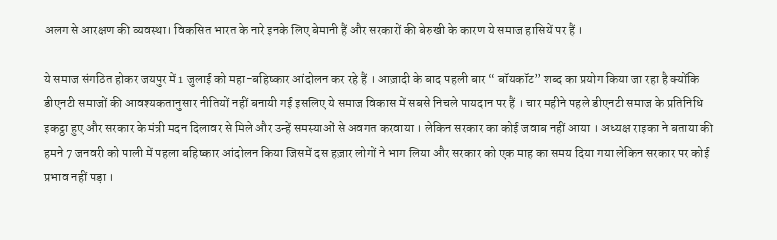अलग से आरक्षण की व्यवस्था। विकसित भारत के नारे इनके लिए बेमानी हैं और सरकारों की बेरुखी के कारण ये समाज हासियें पर हैं ।

ये समाज संगठित होकर जयपुर में 1 जुलाई को महा-बहिष्कार आंदोलन कर रहे हैं । आज़ादी के बाद पहली बार “ बॉयकॉट” शब्द का प्रयोग किया जा रहा है क्योंकि डीएनटी समाजों की आवश्यकतानुसार नीतियों नहीं बनायी गई इसलिए ये समाज विकास में सबसे निचले पायदान पर हैं । चार महीने पहले डीएनटी समाज के प्रतिनिधि इकट्ठा हुए और सरकार के मंत्री मदन दिलावर से मिले और उन्हें समस्याओं से अवगत करवाया । लेकिन सरकार का कोई जवाब नहीं आया । अध्यक्ष राइका ने बताया की हमने 7 जनवरी को पाली में पहला बहिष्कार आंदोलन किया जिसमें दस हज़ार लोगों ने भाग लिया और सरकार को एक माह का समय दिया गया लेकिन सरकार पर कोई प्रभाव नहीं पड़ा ।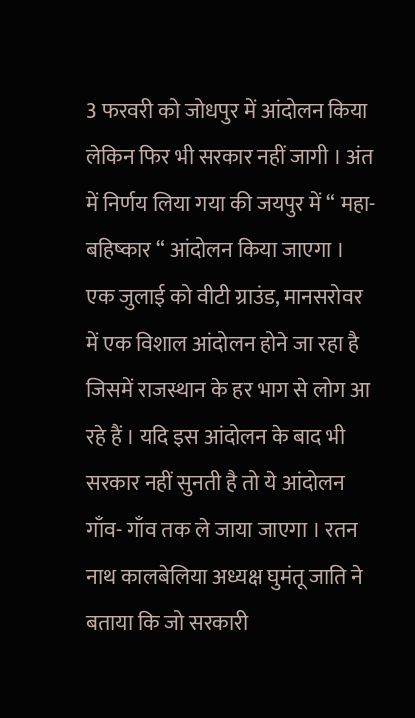3 फरवरी को जोधपुर में आंदोलन किया लेकिन फिर भी सरकार नहीं जागी । अंत में निर्णय लिया गया की जयपुर में “ महा-बहिष्कार “ आंदोलन किया जाएगा । एक जुलाई को वीटी ग्राउंड, मानसरोवर में एक विशाल आंदोलन होने जा रहा है जिसमें राजस्थान के हर भाग से लोग आ रहे हैं । यदि इस आंदोलन के बाद भी सरकार नहीं सुनती है तो ये आंदोलन गाँव- गाँव तक ले जाया जाएगा । रतन नाथ कालबेलिया अध्यक्ष घुमंतू जाति ने बताया कि जो सरकारी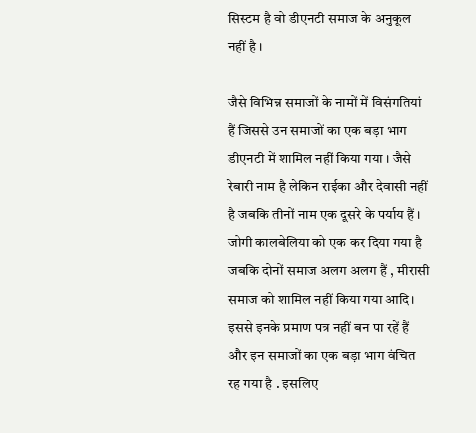सिस्टम है वो डीएनटी समाज के अनुकूल नहीं है ।

जैसे विभिन्न समाजों के नामों में विसंगतियां हैं जिससे उन समाजों का एक बड़ा भाग डीएनटी में शामिल नहीं किया गया । जैसे रेबारी नाम है लेकिन राईका और देवासी नहीं है जबकि तीनों नाम एक दूसरे के पर्याय हैं । जोगी कालबेलिया को एक कर दिया गया है जबकि दोनों समाज अलग अलग हैं , मीरासी समाज को शामिल नहीं किया गया आदि। इससे इनके प्रमाण पत्र नहीं बन पा रहें हैं और इन समाजों का एक बड़ा भाग वंचित रह गया है . इसलिए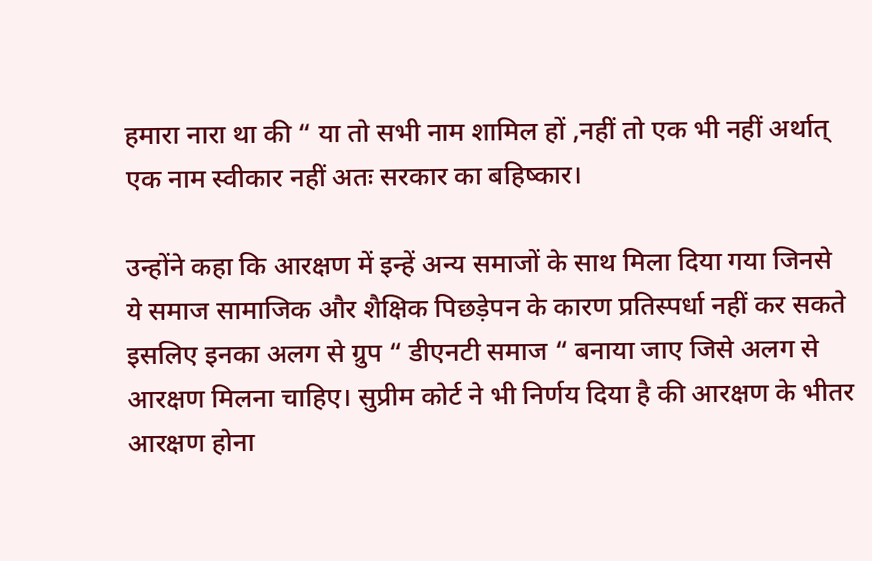हमारा नारा था की “ या तो सभी नाम शामिल हों ,नहीं तो एक भी नहीं अर्थात् एक नाम स्वीकार नहीं अतः सरकार का बहिष्कार।

उन्होंने कहा कि आरक्षण में इन्हें अन्य समाजों के साथ मिला दिया गया जिनसे ये समाज सामाजिक और शैक्षिक पिछड़ेपन के कारण प्रतिस्पर्धा नहीं कर सकते इसलिए इनका अलग से ग्रुप “ डीएनटी समाज “ बनाया जाए जिसे अलग से आरक्षण मिलना चाहिए। सुप्रीम कोर्ट ने भी निर्णय दिया है की आरक्षण के भीतर आरक्षण होना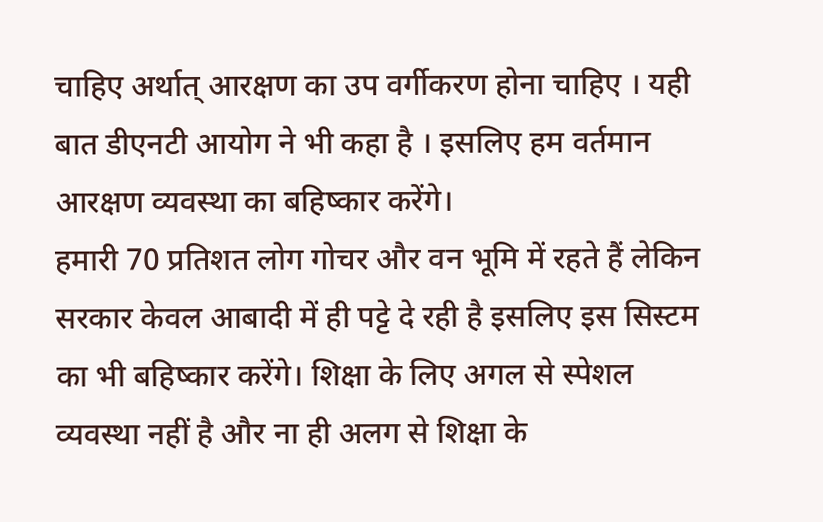चाहिए अर्थात् आरक्षण का उप वर्गीकरण होना चाहिए । यही बात डीएनटी आयोग ने भी कहा है । इसलिए हम वर्तमान आरक्षण व्यवस्था का बहिष्कार करेंगे।
हमारी 70 प्रतिशत लोग गोचर और वन भूमि में रहते हैं लेकिन सरकार केवल आबादी में ही पट्टे दे रही है इसलिए इस सिस्टम का भी बहिष्कार करेंगे। शिक्षा के लिए अगल से स्पेशल व्यवस्था नहीं है और ना ही अलग से शिक्षा के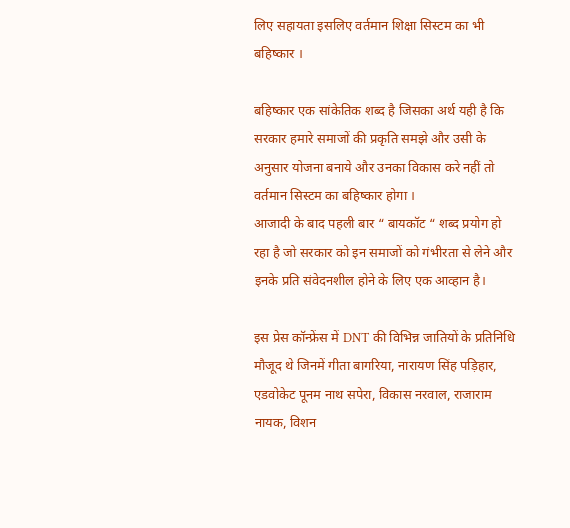लिए सहायता इसलिए वर्तमान शिक्षा सिस्टम का भी बहिष्कार ।

बहिष्कार एक सांकेतिक शब्द है जिसका अर्थ यही है कि सरकार हमारे समाजों की प्रकृति समझे और उसी के अनुसार योजना बनाये और उनका विकास करे नहीं तो वर्तमान सिस्टम का बहिष्कार होगा ।
आजादी के बाद पहली बार “ बायकॉट “ शब्द प्रयोग हो रहा है जो सरकार को इन समाजों को गंभीरता से लेने और इनके प्रति संवेदनशील होने के लिए एक आव्हान है।

इस प्रेस कॉन्फ्रेंस में DNT की विभिन्न जातियों के प्रतिनिधि मौजूद थे जिनमें गीता बागरिया, नारायण सिंह पड़िहार, एडवोकेट पूनम नाथ सपेरा, विकास नरवाल, राजाराम नायक, विशन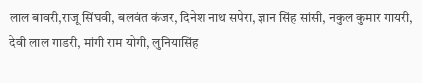लाल बावरी,राजू सिंघवी, बलवंत कंजर, दिनेश नाथ सपेरा, ज्ञान सिंह सांसी, नकुल कुमार गायरी, देवी लाल गाडरी, मांगी राम योगी, लुनियासिंह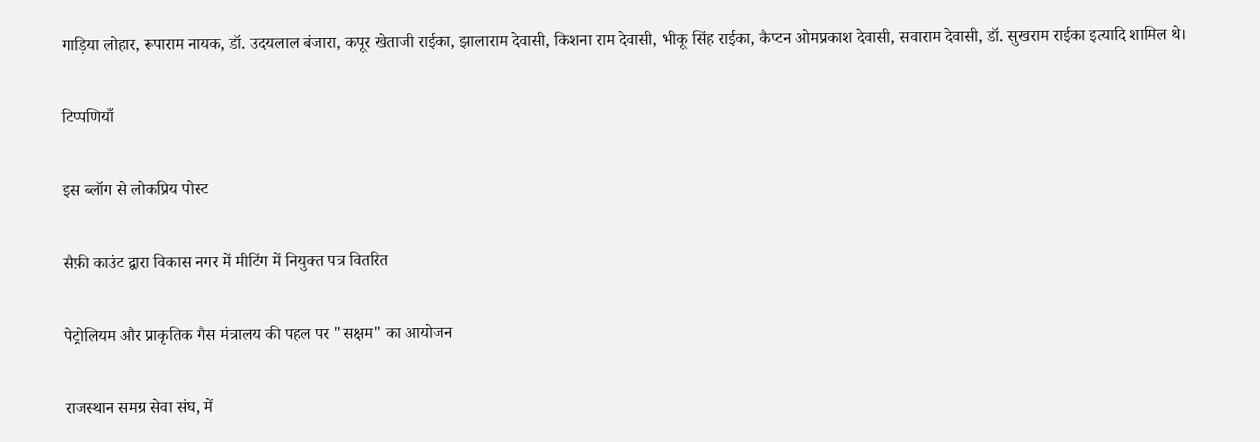गाड़िया लोहार, रूपाराम नायक, डॉ. उदयलाल बंजारा, कपूर खेताजी राईका, झालाराम देवासी, किशना राम देवासी, भीकू सिंह राईका, कैप्टन ओमप्रकाश देवासी, सवाराम देवासी, डॉ. सुखराम राईका इत्यादि शामिल थे।

टिप्पणियाँ

इस ब्लॉग से लोकप्रिय पोस्ट

सैफ़ी काउंट द्वारा विकास नगर में मीटिंग में नियुक्त पत्र वितरित

पेट्रोलियम और प्राकृतिक गैस मंत्रालय की पहल पर "सक्षम" का आयोजन

राजस्थान समग्र सेवा संघ, में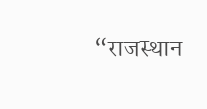“राजस्थान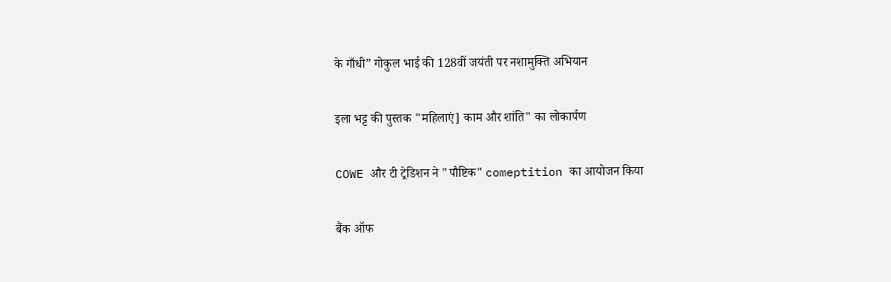के गाँधी” गोकुल भाई की 128वीं जयंती पर नशामुक्ति अभियान

इला भट्ट की पुस्तक "महिलाएं] काम और शांति" का लोकार्पण

COWE और टी ट्रेडिशन ने "पौष्टिक" comeptition का आयोजन किया

बैंक ऑफ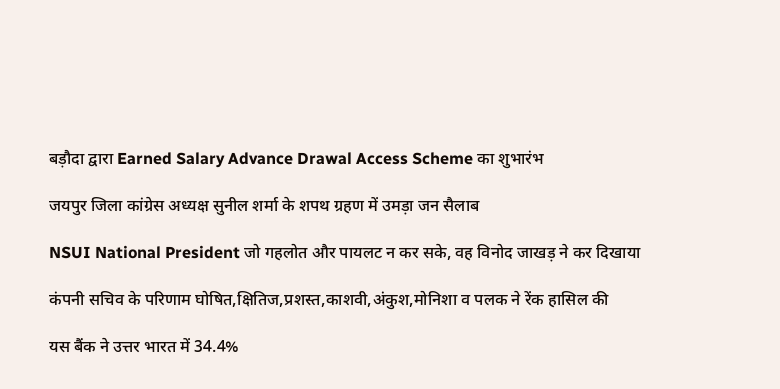बड़ौदा द्वारा Earned Salary Advance Drawal Access Scheme का शुभारंभ

जयपुर जिला कांग्रेस अध्यक्ष सुनील शर्मा के शपथ ग्रहण में उमड़ा जन सैलाब

NSUI National President जो गहलोत और पायलट न कर सके, वह विनोद जाखड़ ने कर दिखाया

कंपनी सचिव के परिणाम घोषित,क्षितिज,प्रशस्त,काशवी,अंकुश,मोनिशा व पलक ने रेंक हासिल की

यस बैंक ने उत्तर भारत में 34.4%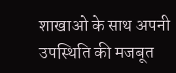शाखाओ के साथ अपनी उपस्थिति की मजबूत